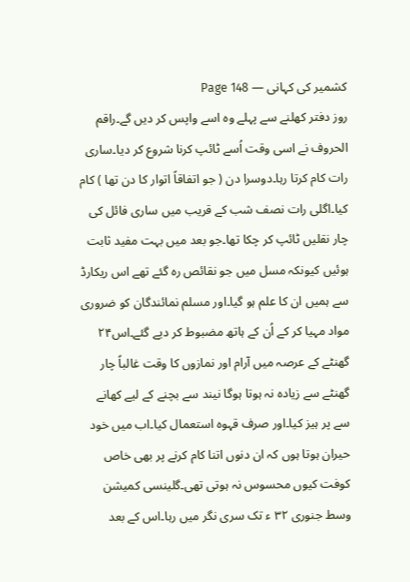کشمیر کی کہانی — Page 148
روز دفتر کھلنے سے پہلے وہ اسے واپس کر دیں گے۔راقم الحروف نے اسی وقت اُسے ٹائپ کرنا شروع کر دیا۔ساری رات کام کرتا رہا۔دوسرا دن ( جو اتفاقاً اتوار کا دن تھا ) کام کیا۔اگلی رات نصف شب کے قریب میں ساری فائل کی چار نقلیں ٹائپ کر چکا تھا۔جو بعد میں بہت مفید ثابت ہوئیں کیونکہ مسل میں جو نقائص رہ گئے تھے اس ریکارڈ سے ہمیں ان کا علم ہو گیا۔اور مسلم نمائندگان کو ضروری مواد مہیا کر کے اُن کے ہاتھ مضبوط کر دیے گئے۔اس۲۴ گھنٹے کے عرصہ میں آرام اور نمازوں کا وقت غالباً چار گھنٹے سے زیادہ نہ ہوتا ہوگا نیند سے بچنے کے لیے کھانے سے پر ہیز کیا۔اور صرف قہوہ استعمال کیا۔اب میں خود حیران ہوتا ہوں کہ ان دنوں اتنا کام کرنے پر بھی خاص کوفت کیوں محسوس نہ ہوتی تھی۔گلینسی کمیشن وسط جنوری ۳۲ ء تک سری نگر میں رہا۔اس کے بعد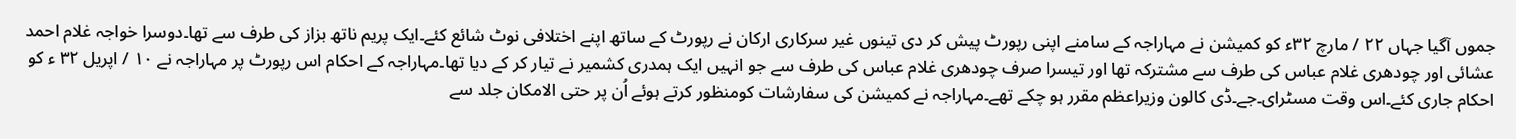جموں آگیا جہاں ۲۲ / مارچ ۳۲ء کو کمیشن نے مہاراجہ کے سامنے اپنی رپورٹ پیش کر دی تینوں غیر سرکاری ارکان نے رپورٹ کے ساتھ اپنے اختلافی نوٹ شائع کئے۔ایک پریم ناتھ بزاز کی طرف سے تھا۔دوسرا خواجہ غلام احمد عشائی اور چودھری غلام عباس کی طرف سے مشترکہ تھا اور تیسرا صرف چودھری غلام عباس کی طرف سے جو انہیں ایک ہمدری کشمیر نے تیار کر کے دیا تھا۔مہاراجہ کے احکام اس رپورٹ پر مہاراجہ نے ۱۰ / اپریل ۳۲ ء کو احکام جاری کئے۔اس وقت مسٹرای۔جے۔ڈی کالون وزیراعظم مقرر ہو چکے تھے۔مہاراجہ نے کمیشن کی سفارشات کومنظور کرتے ہوئے اُن پر حتی الامکان جلد سے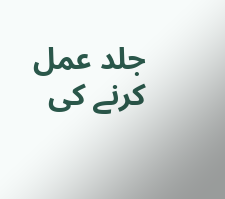جلد عمل کرنے کی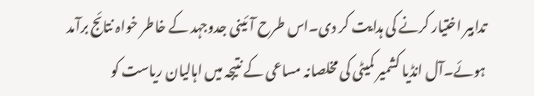تدابیر اختیار کرنے کی ہدایت کر دی۔اس طرح آئینی جدوجہد کے خاطر خواہ نتائج برآمد ہوئے۔آل انڈیا کشمیر کمیٹی کی مخلصانہ مساعی کے نتیجہ میں اہالیان ریاست کو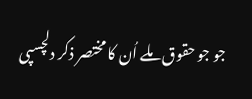جو جو حقوق ملے اُن کا مختصر ذکر دلچسپی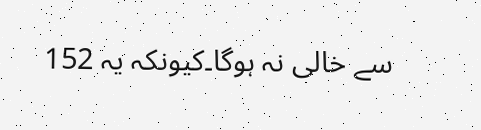سے خالی نہ ہوگا۔کیونکہ یہ 152